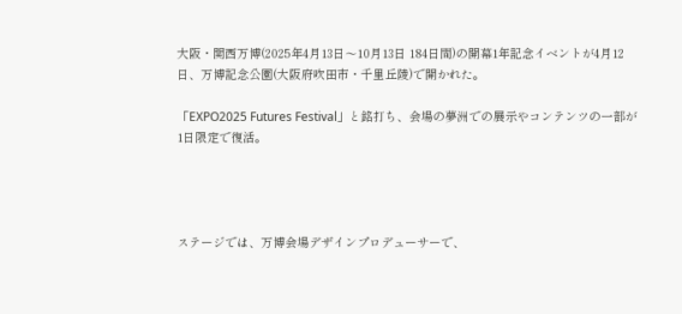大阪・関西万博(2025年4月13日〜10月13日 184日間)の開幕1年記念イベントが4月12日、万博記念公園(大阪府吹田市・千里丘陵)で開かれた。

「EXPO2025 Futures Festival」と銘打ち、会場の夢洲での展示やコンテンツの一部が1日限定で復活。




ステージでは、万博会場デザインプロデューサーで、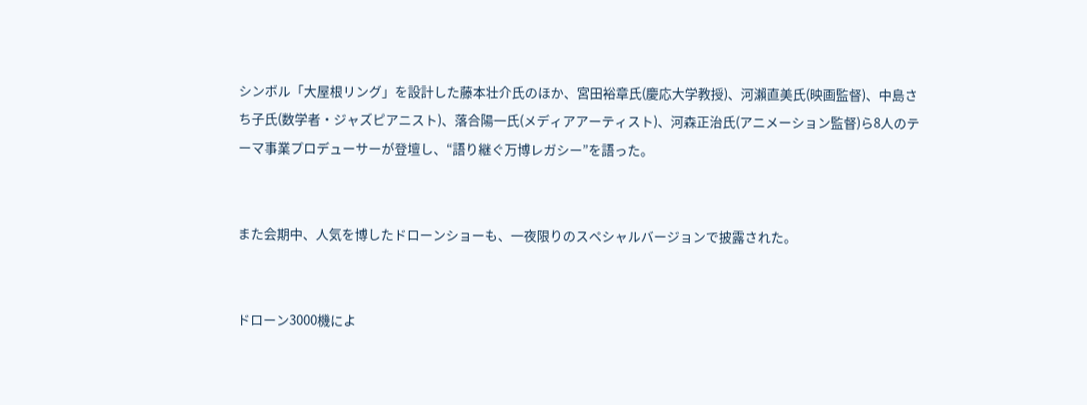シンボル「大屋根リング」を設計した藤本壮介氏のほか、宮田裕章氏(慶応大学教授)、河瀨直美氏(映画監督)、中島さち子氏(数学者・ジャズピアニスト)、落合陽一氏(メディアアーティスト)、河森正治氏(アニメーション監督)ら8人のテーマ事業プロデューサーが登壇し、“語り継ぐ万博レガシー”を語った。


また会期中、人気を博したドローンショーも、一夜限りのスペシャルバージョンで披露された。


ドローン3000機によ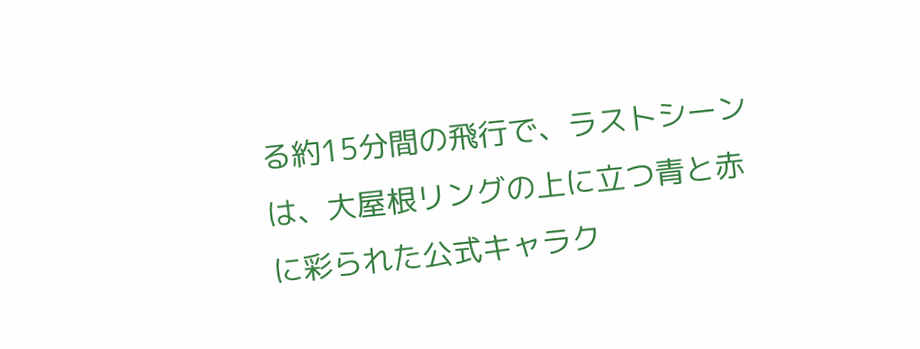る約15分間の飛行で、ラストシーンは、大屋根リングの上に立つ青と赤に彩られた公式キャラク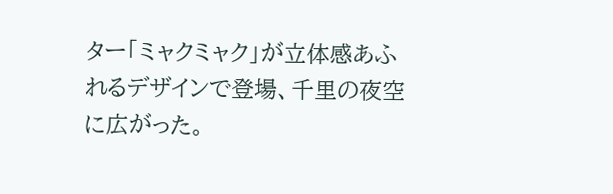ター「ミャクミャク」が立体感あふれるデザインで登場、千里の夜空に広がった。